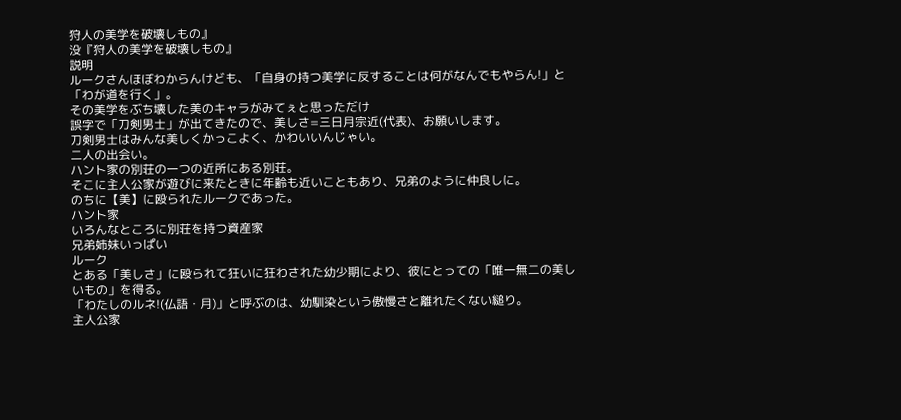狩人の美学を破壊しもの』
没『狩人の美学を破壊しもの』
説明
ルークさんほぼわからんけども、「自身の持つ美学に反することは何がなんでもやらん!」と「わが道を行く」。
その美学をぶち壊した美のキャラがみてぇと思っただけ
誤字で「刀剣男士」が出てきたので、美しさ=三日月宗近(代表)、お願いします。
刀剣男士はみんな美しくかっこよく、かわいいんじゃい。
二人の出会い。
ハント家の別荘の一つの近所にある別荘。
そこに主人公家が遊びに来たときに年齢も近いこともあり、兄弟のように仲良しに。
のちに【美】に殴られたルークであった。
ハント家
いろんなところに別荘を持つ資産家
兄弟姉妹いっぱい
ルーク
とある「美しさ」に殴られて狂いに狂わされた幼少期により、彼にとっての「唯一無二の美しいもの」を得る。
「わたしのルネ!(仏語・月)」と呼ぶのは、幼馴染という傲慢さと離れたくない縋り。
主人公家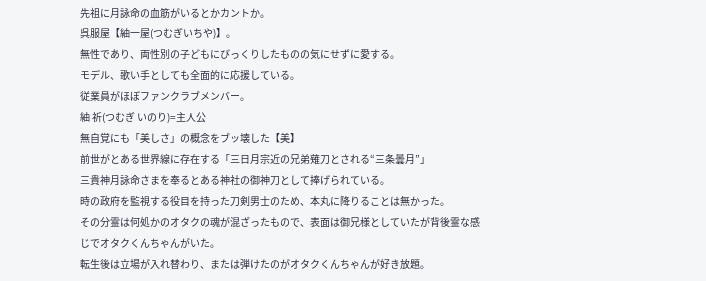先祖に月詠命の血筋がいるとかカントか。
呉服屋【紬一屋(つむぎいちや)】。
無性であり、両性別の子どもにびっくりしたものの気にせずに愛する。
モデル、歌い手としても全面的に応援している。
従業員がほぼファンクラブメンバー。
紬 祈(つむぎ いのり)=主人公
無自覚にも「美しさ」の概念をブッ壊した【美】
前世がとある世界線に存在する「三日月宗近の兄弟薙刀とされる“三条曇月”」
三貴神月詠命さまを奉るとある神社の御神刀として捧げられている。
時の政府を監視する役目を持った刀剣男士のため、本丸に降りることは無かった。
その分霊は何処かのオタクの魂が混ざったもので、表面は御兄様としていたが背後霊な感じでオタクくんちゃんがいた。
転生後は立場が入れ替わり、または弾けたのがオタクくんちゃんが好き放題。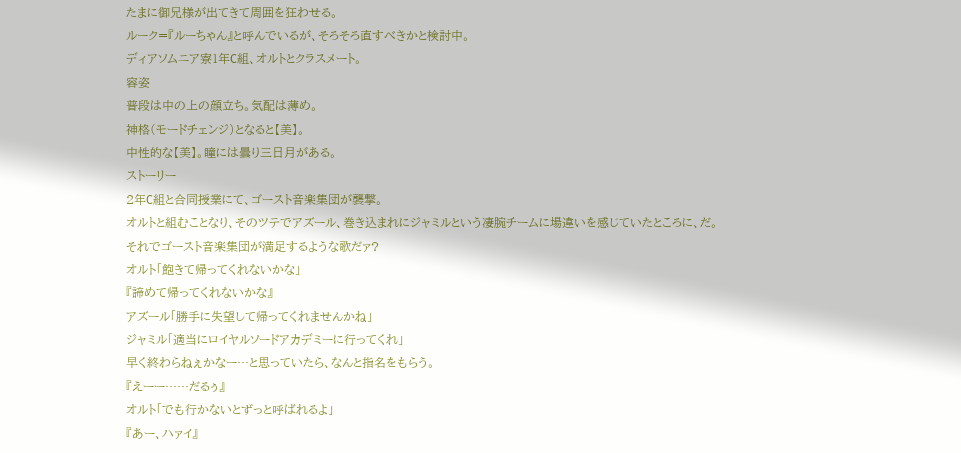たまに御兄様が出てきて周囲を狂わせる。
ルーク=『ルーちゃん』と呼んでいるが、そろそろ直すべきかと検討中。
ディアソムニア寮1年C組、オルトとクラスメート。
容姿
普段は中の上の顔立ち。気配は薄め。
神格(モードチェンジ)となると【美】。
中性的な【美】。瞳には曇り三日月がある。
ストーリー
2年C組と合同授業にて、ゴースト音楽集団が襲撃。
オルトと組むことなり、そのツテでアズール、巻き込まれにジャミルという凄腕チームに場違いを感じていたところに、だ。
それでゴースト音楽集団が満足するような歌だァ?
オルト「飽きて帰ってくれないかな」
『諦めて帰ってくれないかな』
アズール「勝手に失望して帰ってくれませんかね」
ジャミル「適当にロイヤルソードアカデミーに行ってくれ」
早く終わらねぇかなー…と思っていたら、なんと指名をもらう。
『えーー……だるぅ』
オルト「でも行かないとずっと呼ばれるよ」
『あー、ハァイ』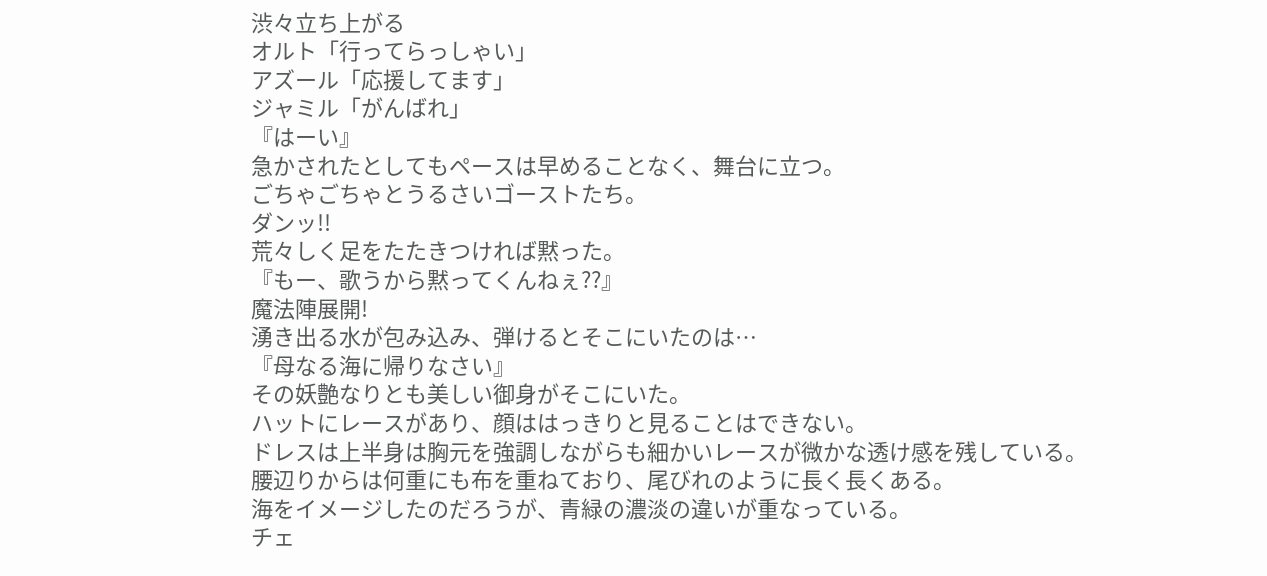渋々立ち上がる
オルト「行ってらっしゃい」
アズール「応援してます」
ジャミル「がんばれ」
『はーい』
急かされたとしてもペースは早めることなく、舞台に立つ。
ごちゃごちゃとうるさいゴーストたち。
ダンッ!!
荒々しく足をたたきつければ黙った。
『もー、歌うから黙ってくんねぇ??』
魔法陣展開!
湧き出る水が包み込み、弾けるとそこにいたのは…
『母なる海に帰りなさい』
その妖艶なりとも美しい御身がそこにいた。
ハットにレースがあり、顔ははっきりと見ることはできない。
ドレスは上半身は胸元を強調しながらも細かいレースが微かな透け感を残している。
腰辺りからは何重にも布を重ねており、尾びれのように長く長くある。
海をイメージしたのだろうが、青緑の濃淡の違いが重なっている。
チェ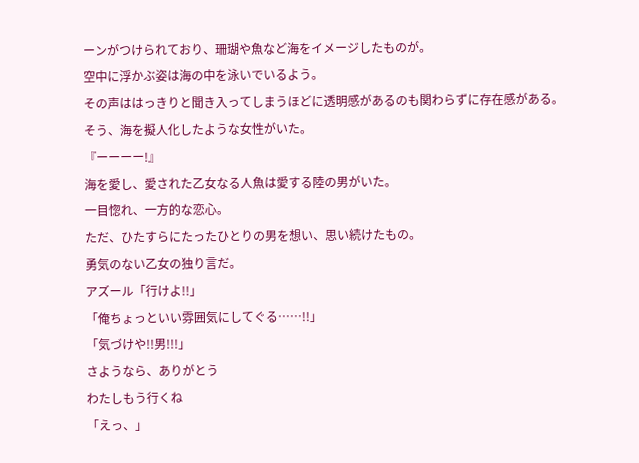ーンがつけられており、珊瑚や魚など海をイメージしたものが。
空中に浮かぶ姿は海の中を泳いでいるよう。
その声ははっきりと聞き入ってしまうほどに透明感があるのも関わらずに存在感がある。
そう、海を擬人化したような女性がいた。
『ーーーー!』
海を愛し、愛された乙女なる人魚は愛する陸の男がいた。
一目惚れ、一方的な恋心。
ただ、ひたすらにたったひとりの男を想い、思い続けたもの。
勇気のない乙女の独り言だ。
アズール「行けよ!!」
「俺ちょっといい雰囲気にしてぐる……!!」
「気づけや!!男!!!」
さようなら、ありがとう
わたしもう行くね
「えっ、」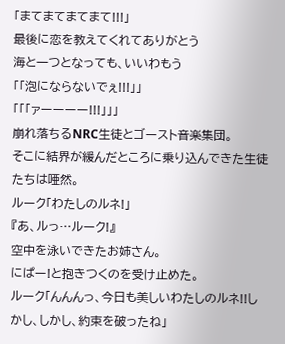「まてまてまてまて!!!」
最後に恋を教えてくれてありがとう
海と一つとなっても、いいわもう
「「泡にならないでぇ!!!」」
「「「ァーーーー!!!」」」
崩れ落ちるNRC生徒とゴースト音楽集団。
そこに結界が緩んだところに乗り込んできた生徒たちは唖然。
ルーク「わたしのルネ!」
『あ、ルっ…ルーク!』
空中を泳いできたお姉さん。
にぱー!と抱きつくのを受け止めた。
ルーク「んんんっ、今日も美しいわたしのルネ!!しかし、しかし、約束を破ったね」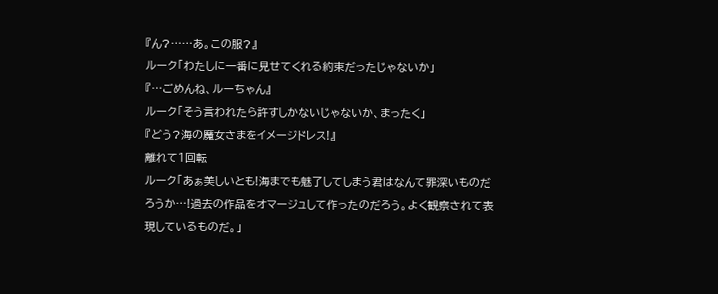『ん?……あ。この服?』
ルーク「わたしに一番に見せてくれる約束だったじゃないか」
『…ごめんね、ルーちゃん』
ルーク「そう言われたら許すしかないじゃないか、まったく」
『どう?海の魔女さまをイメージドレス!』
離れて1回転
ルーク「あぁ美しいとも!海までも魅了してしまう君はなんて罪深いものだろうか…!過去の作品をオマージュして作ったのだろう。よく観察されて表現しているものだ。」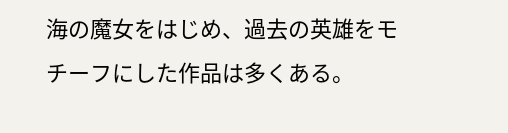海の魔女をはじめ、過去の英雄をモチーフにした作品は多くある。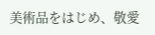美術品をはじめ、敬愛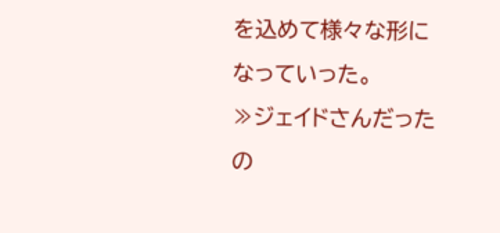を込めて様々な形になっていった。
≫ジェイドさんだったの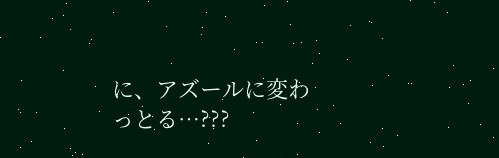に、アズールに変わっとる…???